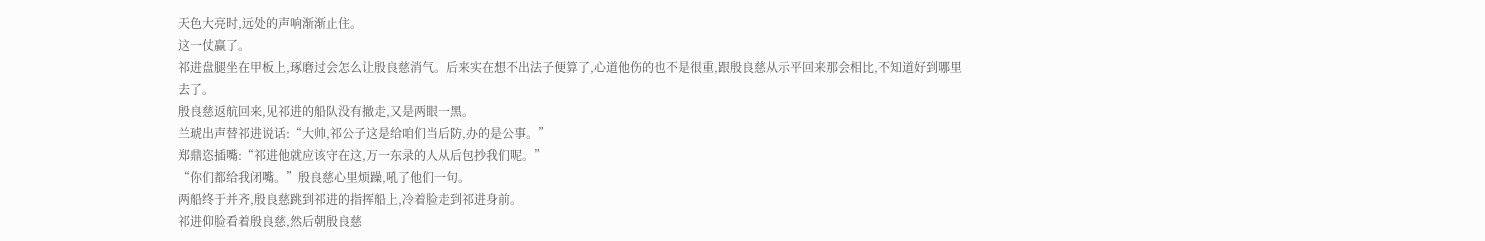天色大亮时,远处的声响渐渐止住。
这一仗赢了。
祁进盘腿坐在甲板上,琢磨过会怎么让殷良慈消气。后来实在想不出法子便算了,心道他伤的也不是很重,跟殷良慈从示平回来那会相比,不知道好到哪里去了。
殷良慈返航回来,见祁进的船队没有撤走,又是两眼一黑。
兰琥出声替祁进说话:“大帅,祁公子这是给咱们当后防,办的是公事。”
郑鼎恣插嘴:“祁进他就应该守在这,万一东录的人从后包抄我们呢。”
“你们都给我闭嘴。”殷良慈心里烦躁,吼了他们一句。
两船终于并齐,殷良慈跳到祁进的指挥船上,冷着脸走到祁进身前。
祁进仰脸看着殷良慈,然后朝殷良慈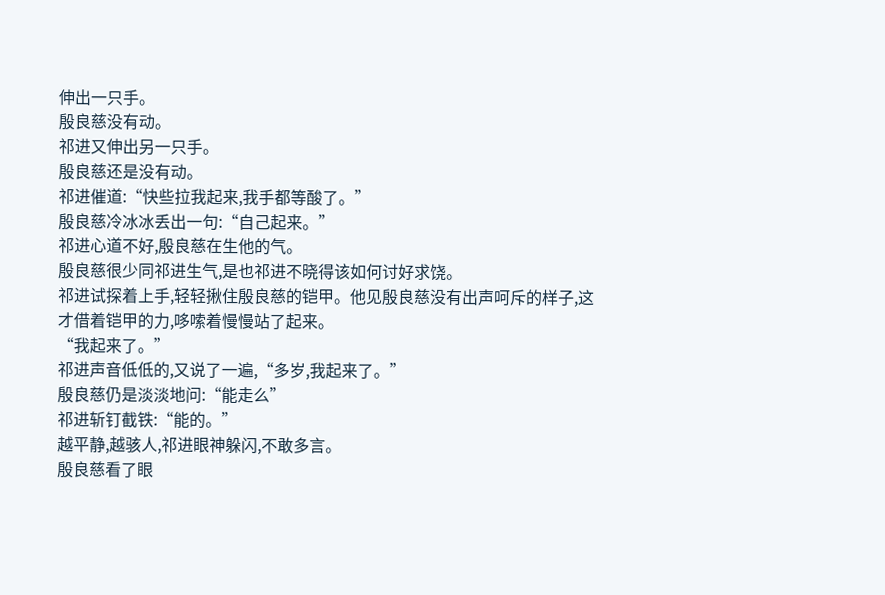伸出一只手。
殷良慈没有动。
祁进又伸出另一只手。
殷良慈还是没有动。
祁进催道:“快些拉我起来,我手都等酸了。”
殷良慈冷冰冰丢出一句:“自己起来。”
祁进心道不好,殷良慈在生他的气。
殷良慈很少同祁进生气,是也祁进不晓得该如何讨好求饶。
祁进试探着上手,轻轻揪住殷良慈的铠甲。他见殷良慈没有出声呵斥的样子,这才借着铠甲的力,哆嗦着慢慢站了起来。
“我起来了。”
祁进声音低低的,又说了一遍,“多岁,我起来了。”
殷良慈仍是淡淡地问:“能走么”
祁进斩钉截铁:“能的。”
越平静,越骇人,祁进眼神躲闪,不敢多言。
殷良慈看了眼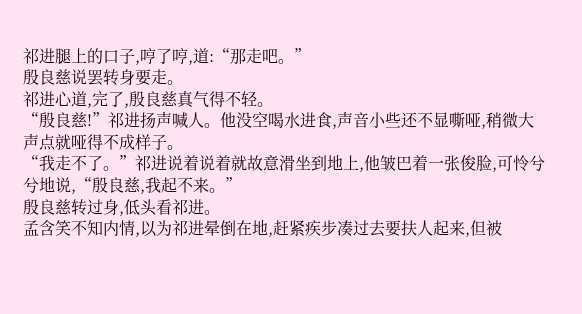祁进腿上的口子,哼了哼,道:“那走吧。”
殷良慈说罢转身要走。
祁进心道,完了,殷良慈真气得不轻。
“殷良慈!”祁进扬声喊人。他没空喝水进食,声音小些还不显嘶哑,稍微大声点就哑得不成样子。
“我走不了。”祁进说着说着就故意滑坐到地上,他皱巴着一张俊脸,可怜兮兮地说,“殷良慈,我起不来。”
殷良慈转过身,低头看祁进。
孟含笑不知内情,以为祁进晕倒在地,赶紧疾步凑过去要扶人起来,但被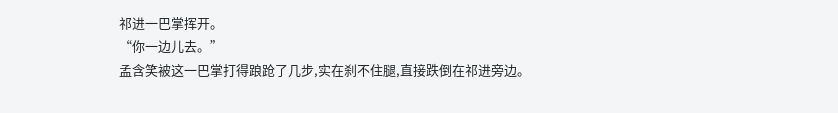祁进一巴掌挥开。
“你一边儿去。”
孟含笑被这一巴掌打得踉跄了几步,实在刹不住腿,直接跌倒在祁进旁边。